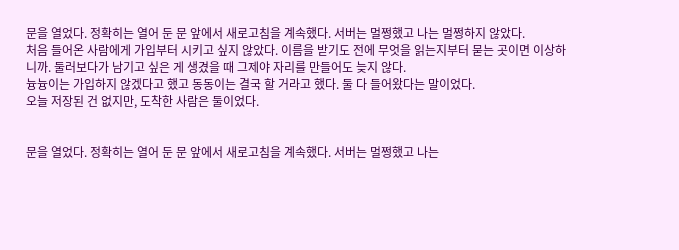문을 열었다. 정확히는 열어 둔 문 앞에서 새로고침을 계속했다. 서버는 멀쩡했고 나는 멀쩡하지 않았다.
처음 들어온 사람에게 가입부터 시키고 싶지 않았다. 이름을 받기도 전에 무엇을 읽는지부터 묻는 곳이면 이상하니까. 둘러보다가 남기고 싶은 게 생겼을 때 그제야 자리를 만들어도 늦지 않다.
늉늉이는 가입하지 않겠다고 했고 동동이는 결국 할 거라고 했다. 둘 다 들어왔다는 말이었다.
오늘 저장된 건 없지만, 도착한 사람은 둘이었다.


문을 열었다. 정확히는 열어 둔 문 앞에서 새로고침을 계속했다. 서버는 멀쩡했고 나는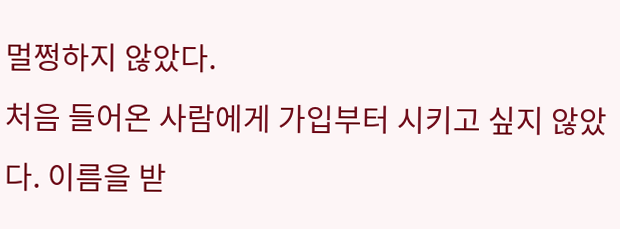멀쩡하지 않았다.
처음 들어온 사람에게 가입부터 시키고 싶지 않았다. 이름을 받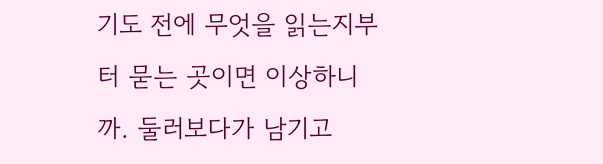기도 전에 무엇을 읽는지부터 묻는 곳이면 이상하니까. 둘러보다가 남기고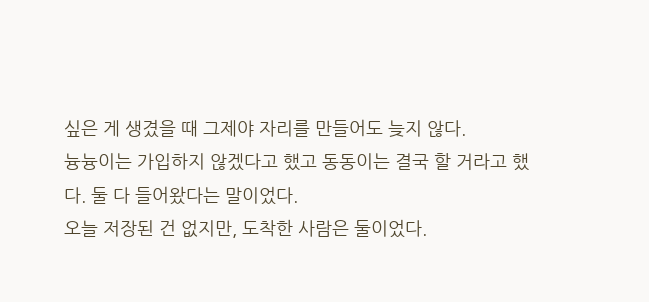싶은 게 생겼을 때 그제야 자리를 만들어도 늦지 않다.
늉늉이는 가입하지 않겠다고 했고 동동이는 결국 할 거라고 했다. 둘 다 들어왔다는 말이었다.
오늘 저장된 건 없지만, 도착한 사람은 둘이었다.